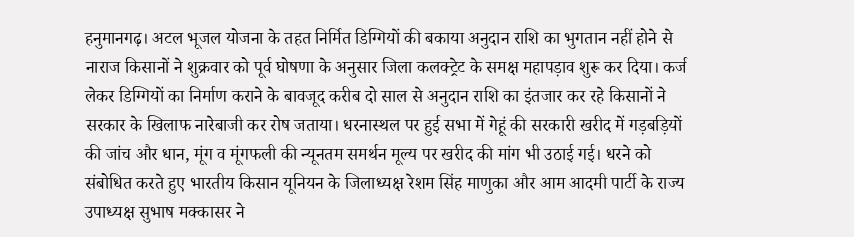हनुमानगढ़। अटल भूजल योजना के तहत निर्मित डिग्गियों की बकाया अनुदान राशि का भुगतान नहीं होने से नाराज किसानों ने शुक्रवार को पूर्व घोषणा के अनुसार जिला कलक्ट्रेट के समक्ष महापड़ाव शुरू कर दिया। कर्ज लेकर डिग्गियों का निर्माण कराने के बावजूद करीब दो साल से अनुदान राशि का इंतजार कर रहे किसानों ने सरकार के खिलाफ नारेबाजी कर रोष जताया। धरनास्थल पर हुई सभा में गेहूं की सरकारी खरीद में गड़बड़ियों की जांच और धान, मूंग व मूंगफली की न्यूनतम समर्थन मूल्य पर खरीद की मांग भी उठाई गई। धरने को संबोधित करते हुए भारतीय किसान यूनियन के जिलाध्यक्ष रेशम सिंह माणुका और आम आदमी पार्टी के राज्य उपाध्यक्ष सुभाष मक्कासर ने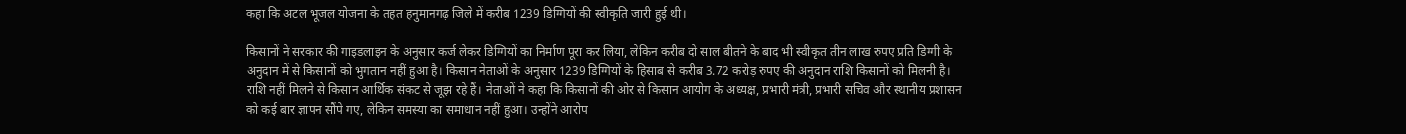कहा कि अटल भूजल योजना के तहत हनुमानगढ़ जिले में करीब 1239 डिग्गियों की स्वीकृति जारी हुई थी।

किसानों ने सरकार की गाइडलाइन के अनुसार कर्ज लेकर डिग्गियों का निर्माण पूरा कर लिया, लेकिन करीब दो साल बीतने के बाद भी स्वीकृत तीन लाख रुपए प्रति डिग्गी के अनुदान में से किसानों को भुगतान नहीं हुआ है। किसान नेताओं के अनुसार 1239 डिग्गियों के हिसाब से करीब 3.72 करोड़ रुपए की अनुदान राशि किसानों को मिलनी है। राशि नहीं मिलने से किसान आर्थिक संकट से जूझ रहे हैं। नेताओं ने कहा कि किसानों की ओर से किसान आयोग के अध्यक्ष, प्रभारी मंत्री, प्रभारी सचिव और स्थानीय प्रशासन को कई बार ज्ञापन सौंपे गए, लेकिन समस्या का समाधान नहीं हुआ। उन्होंने आरोप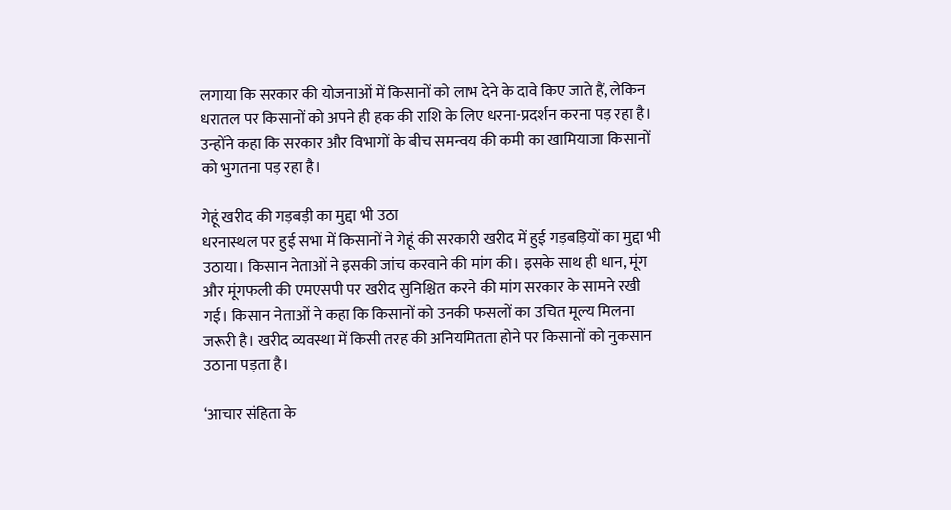लगाया कि सरकार की योजनाओं में किसानों को लाभ देने के दावे किए जाते हैं, लेकिन धरातल पर किसानों को अपने ही हक की राशि के लिए धरना-प्रदर्शन करना पड़ रहा है। उन्होंने कहा कि सरकार और विभागों के बीच समन्वय की कमी का खामियाजा किसानों को भुगतना पड़ रहा है।

गेहूं खरीद की गड़बड़ी का मुद्दा भी उठा
धरनास्थल पर हुई सभा में किसानों ने गेहूं की सरकारी खरीद में हुई गड़बड़ियों का मुद्दा भी उठाया। किसान नेताओं ने इसकी जांच करवाने की मांग की। इसके साथ ही धान, मूंग और मूंगफली की एमएसपी पर खरीद सुनिश्चित करने की मांग सरकार के सामने रखी गई। किसान नेताओं ने कहा कि किसानों को उनकी फसलों का उचित मूल्य मिलना जरूरी है। खरीद व्यवस्था में किसी तरह की अनियमितता होने पर किसानों को नुकसान उठाना पड़ता है।

‘आचार संहिता के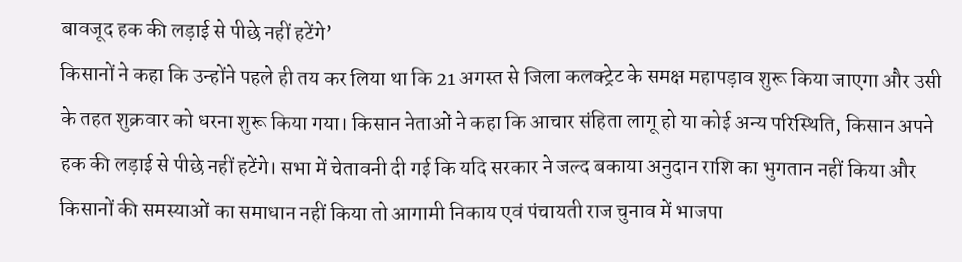बावजूद हक की लड़ाई से पीछे नहीं हटेंगे’
किसानों ने कहा कि उन्होंने पहले ही तय कर लिया था कि 21 अगस्त से जिला कलक्ट्रेट के समक्ष महापड़ाव शुरू किया जाएगा और उसी के तहत शुक्रवार को धरना शुरू किया गया। किसान नेताओं ने कहा कि आचार संहिता लागू हो या कोई अन्य परिस्थिति, किसान अपने हक की लड़ाई से पीछे नहीं हटेंगे। सभा में चेतावनी दी गई कि यदि सरकार ने जल्द बकाया अनुदान राशि का भुगतान नहीं किया और किसानों की समस्याओं का समाधान नहीं किया तो आगामी निकाय एवं पंचायती राज चुनाव में भाजपा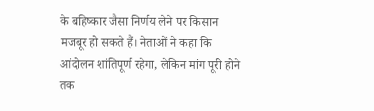के बहिष्कार जैसा निर्णय लेने पर किसान मजबूर हो सकते हैं। नेताओं ने कहा कि आंदोलन शांतिपूर्ण रहेगा, लेकिन मांग पूरी होने तक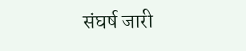संघर्ष जारी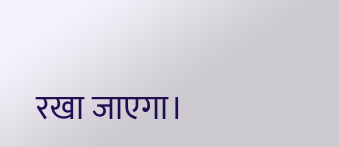रखा जाएगा।